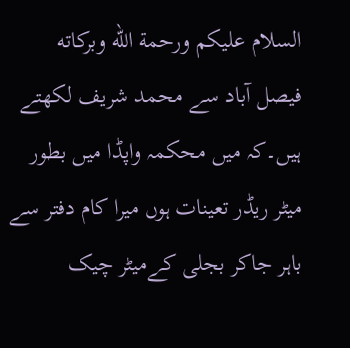السلام عليكم ورحمة الله وبركاته
فیصل آباد سے محمد شریف لکھتے ہیں۔کہ میں محکمہ واپڈا میں بطور میٹر ریڈر تعینات ہوں میرا کام دفتر سے باہر جاکر بجلی کےمیٹر چیک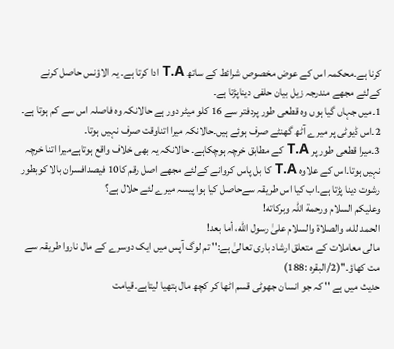کرنا ہے۔محکمہ اس کے عوض مخصوص شرائط کے ساتھ T.A ادا کرتا ہے۔ یہ الاؤنس حاصل کرنے کےلئے مجھے مندرجہ زیل بیان حلفی دیناپڑتا ہے۔
1۔میں جہاں گیا ہوں وہ قطعی طور پردفتر سے 16 کلو میٹر دور ہے حالانکہ وہ فاصلہ اس سے کم ہوتا ہے۔
2۔اس ڈیوٹی پر میرے آٹھ گھنٹے صرف ہوئے ہیں۔حالانکہ میرا اتناوقت صرف نہیں ہوتا۔
3۔میرا قطعی طور پر T.A کے مطابق خرچہ ہوچکاہے۔ حالانکہ یہ بھی خلاف واقع ہوتاہےمیرا اتنا خرچہ نہیں ہوتا۔اس کے علاوہ T.A کا بل پاس کروانے کےلئے مجھے اصل رقم کا10 فیصدافسران بالا کوبطور رشوت دینا پڑتا ہے۔اب کیا اس طریقہ سےحاصل کیا ہوا پیسہ میرے لئے حلال ہے؟
وعلیکم السلام ورحمة اللہ وبرکاته!
الحمد لله، والصلاة والسلام علىٰ رسول الله، أما بعد!
مالی معاملات کے متعلق ارشاد باری تعالیٰ ہے:'' تم لوگ آپس میں ایک دوسرے کے مال ناروا طریقہ سے مت کھاؤ۔''(2/البقرہ :188)
حدیث میں ہے '' کہ جو انسان جھوٹی قسم اٹھا کر کچھ مال ہتھیا لیتاہے۔قیامت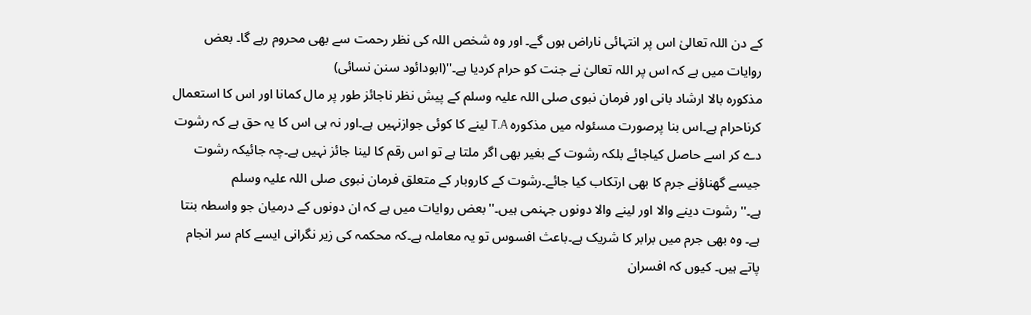کے دن اللہ تعالیٰ اس پر انتہائی ناراض ہوں گے۔ اور وہ شخص اللہ کی نظر رحمت سے بھی محروم رہے گا۔ بعض روایات میں ہے کہ اس پر اللہ تعالیٰ نے جنت کو حرام کردیا ہے۔''(ابودائود سنن نسائی)
مذکورہ بالا ارشاد بانی اور فرمان نبوی صلی اللہ علیہ وسلم کے پیش نظر ناجائز طور پر مال کمانا اور اس کا استعمال کرناحرام ہے۔اس بنا پرصورت مسئولہ میں مذکورہ T.A لینے کا کوئی جوازنہیں ہے۔اور نہ ہی اس کا یہ حق ہے کہ رشوت دے کر اسے حاصل کیاجائے بلکہ رشوت کے بغیر بھی اگر ملتا ہے تو اس رقم کا لینا جائز نہیں ہے۔چہ جائیکہ رشوت جیسے گھناؤنے جرم کا بھی ارتکاب کیا جائے۔رشوت کے کاروبار کے متعلق فرمان نبوی صلی اللہ علیہ وسلم ہے۔''رشوت دینے والا اور لینے والا دونوں جہنمی ہیں۔''بعض روایات میں ہے کہ ان دونوں کے درمیان جو واسطہ بنتا ہے۔ وہ بھی جرم میں برابر کا شریک ہے۔باعث افسوس تو یہ معاملہ ہے۔کہ محکمہ کی زیر نگرانی ایسے کام سر انجام پاتے ہیں۔ کیوں کہ افسران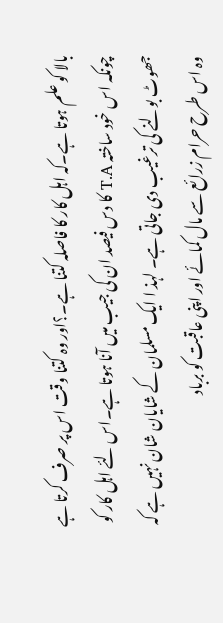بالا کو علم ہوتا ہے۔کہ اہل کار کا فاصلہ کتنا ہے۔؟اور وہ کتنا وقت اس پر صرف کرتا ہے چونکہ اس خود ساختہ T.A کا دس فیصد ان کی جیب میں آنا ہوتا ہے۔اس لئے اہل کار کو جھوٹ بولنے کی ترغیب دی جاتی ہے۔ لہذ ا ایک مسلمان کے شایان شان نہیں ہے کہ وہ اس طرح حرام زرائع سے مال کمائے اور اپنی عاقبت کو برباد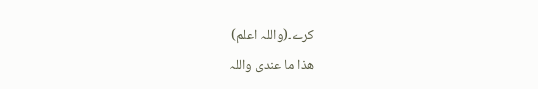کرے۔(واللہ اعلم)
ھذا ما عندی واللہ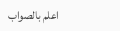اعلم بالصواب